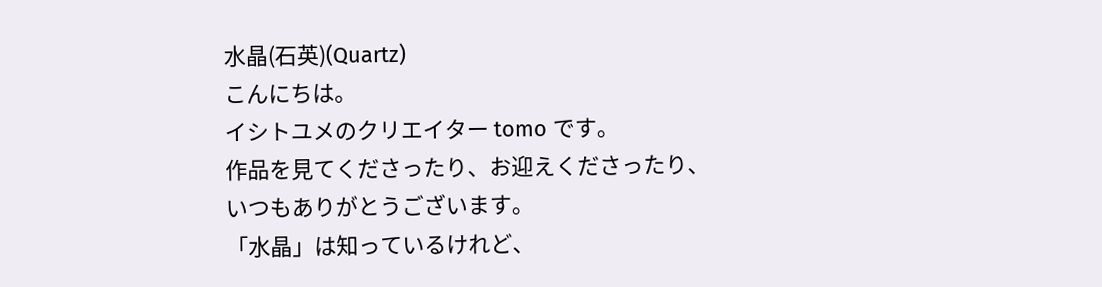水晶(石英)(Quartz)
こんにちは。
イシトユメのクリエイター tomo です。
作品を見てくださったり、お迎えくださったり、
いつもありがとうございます。
「水晶」は知っているけれど、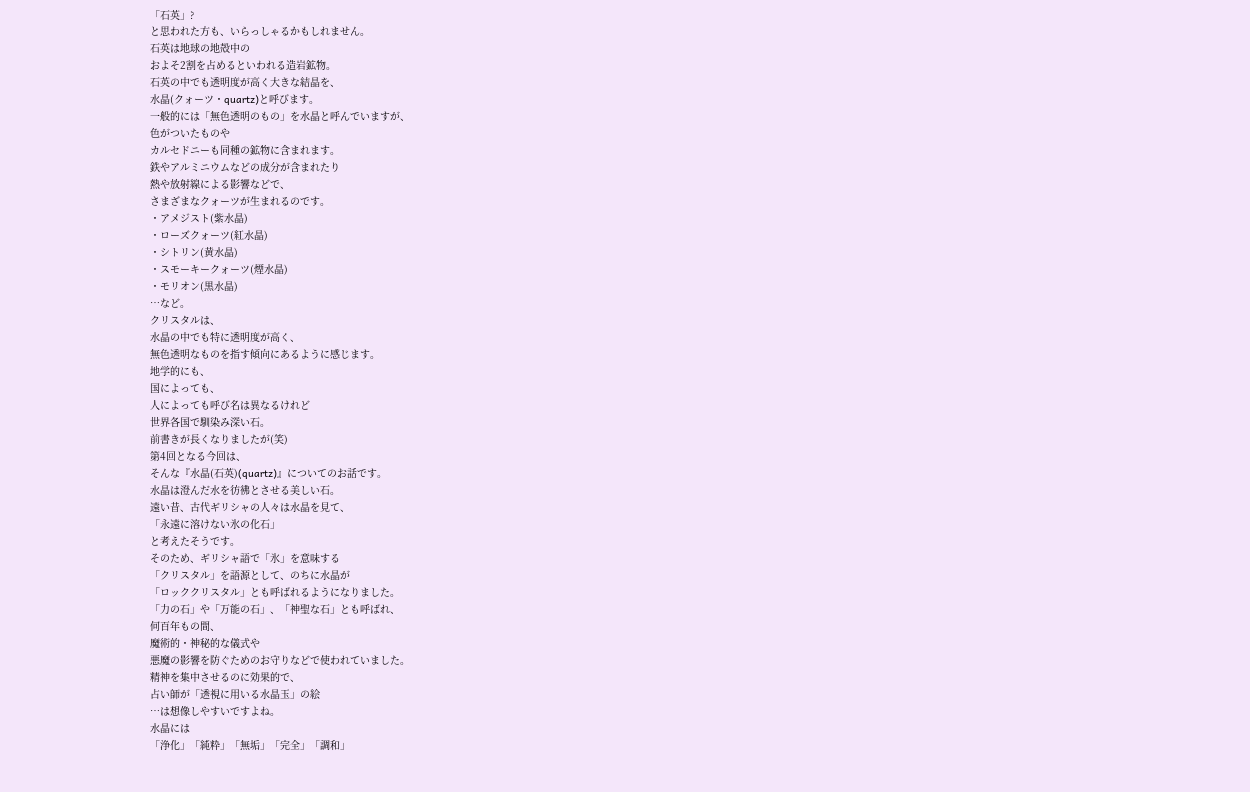「石英」?
と思われた方も、いらっしゃるかもしれません。
石英は地球の地殻中の
およそ2割を占めるといわれる造岩鉱物。
石英の中でも透明度が高く大きな結晶を、
水晶(クォーツ・quartz)と呼びます。
一般的には「無色透明のもの」を水晶と呼んでいますが、
色がついたものや
カルセドニーも同種の鉱物に含まれます。
鉄やアルミニウムなどの成分が含まれたり
熱や放射線による影響などで、
さまざまなクォーツが生まれるのです。
・アメジスト(紫水晶)
・ローズクォーツ(紅水晶)
・シトリン(黄水晶)
・スモーキークォーツ(煙水晶)
・モリオン(黒水晶)
…など。
クリスタルは、
水晶の中でも特に透明度が高く、
無色透明なものを指す傾向にあるように感じます。
地学的にも、
国によっても、
人によっても呼び名は異なるけれど
世界各国で馴染み深い石。
前書きが長くなりましたが(笑)
第4回となる今回は、
そんな『水晶(石英)(quartz)』についてのお話です。
水晶は澄んだ水を彷彿とさせる美しい石。
遠い昔、古代ギリシャの人々は水晶を見て、
「永遠に溶けない氷の化石」
と考えたそうです。
そのため、ギリシャ語で「氷」を意味する
「クリスタル」を語源として、のちに水晶が
「ロッククリスタル」とも呼ばれるようになりました。
「力の石」や「万能の石」、「神聖な石」とも呼ばれ、
何百年もの間、
魔術的・神秘的な儀式や
悪魔の影響を防ぐためのお守りなどで使われていました。
精神を集中させるのに効果的で、
占い師が「透視に用いる水晶玉」の絵
…は想像しやすいですよね。
水晶には
「浄化」「純粋」「無垢」「完全」「調和」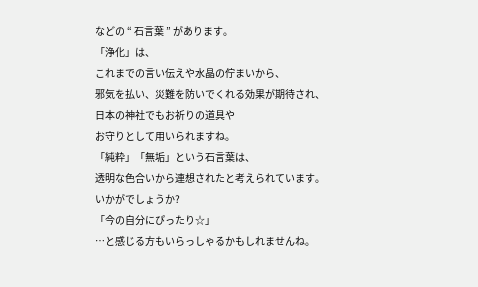などの “ 石言葉 ” があります。
「浄化」は、
これまでの言い伝えや水晶の佇まいから、
邪気を払い、災難を防いでくれる効果が期待され、
日本の神社でもお祈りの道具や
お守りとして用いられますね。
「純粋」「無垢」という石言葉は、
透明な色合いから連想されたと考えられています。
いかがでしょうか?
「今の自分にぴったり☆」
…と感じる方もいらっしゃるかもしれませんね。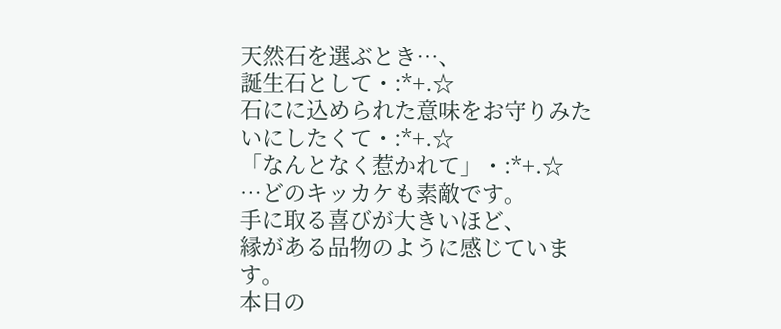天然石を選ぶとき…、
誕生石として・:*+.☆
石にに込められた意味をお守りみたいにしたくて・:*+.☆
「なんとなく惹かれて」・:*+.☆
…どのキッカケも素敵です。
手に取る喜びが大きいほど、
縁がある品物のように感じています。
本日の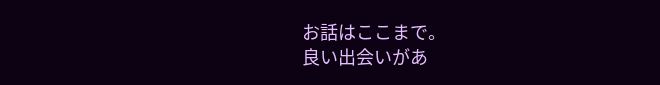お話はここまで。
良い出会いがあ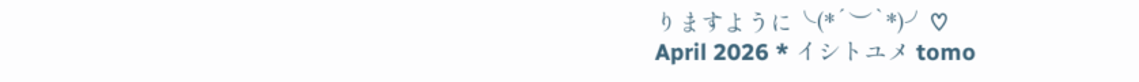りますように╰(*´︶`*)╯♡
April 2026 * イシトユメ tomo